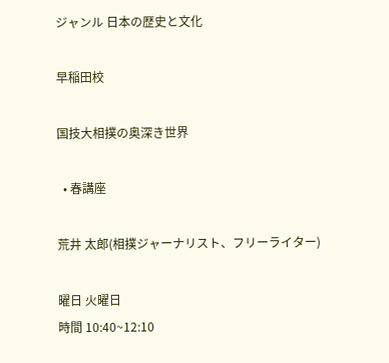ジャンル 日本の歴史と文化

早稲田校

国技大相撲の奥深き世界

  • 春講座

荒井 太郎(相撲ジャーナリスト、フリーライター)

曜日 火曜日
時間 10:40~12:10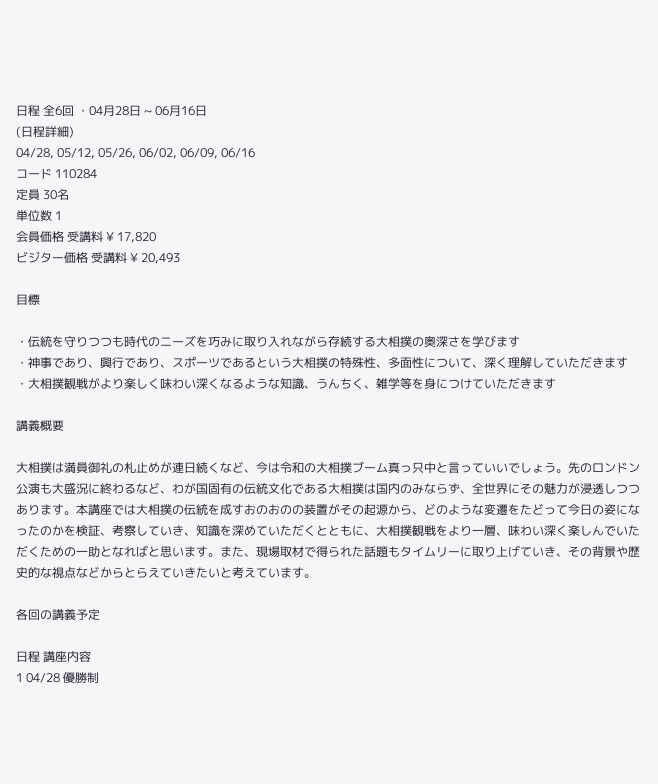日程 全6回 ・04月28日 ~ 06月16日
(日程詳細)
04/28, 05/12, 05/26, 06/02, 06/09, 06/16
コード 110284
定員 30名
単位数 1
会員価格 受講料 ¥ 17,820
ビジター価格 受講料 ¥ 20,493

目標

・伝統を守りつつも時代のニーズを巧みに取り入れながら存続する大相撲の奥深さを学びます
・神事であり、興行であり、スポーツであるという大相撲の特殊性、多面性について、深く理解していただきます
・大相撲観戦がより楽しく味わい深くなるような知識、うんちく、雑学等を身につけていただきます

講義概要

大相撲は満員御礼の札止めが連日続くなど、今は令和の大相撲ブーム真っ只中と言っていいでしょう。先のロンドン公演も大盛況に終わるなど、わが国固有の伝統文化である大相撲は国内のみならず、全世界にその魅力が浸透しつつあります。本講座では大相撲の伝統を成すおのおのの装置がその起源から、どのような変遷をたどって今日の姿になったのかを検証、考察していき、知識を深めていただくとともに、大相撲観戦をより一層、味わい深く楽しんでいただくための一助となればと思います。また、現場取材で得られた話題もタイムリーに取り上げていき、その背景や歴史的な視点などからとらえていきたいと考えています。

各回の講義予定

日程 講座内容
1 04/28 優勝制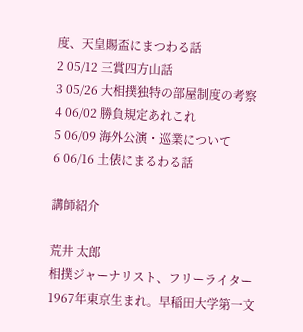度、天皇賜盃にまつわる話
2 05/12 三賞四方山話
3 05/26 大相撲独特の部屋制度の考察
4 06/02 勝負規定あれこれ
5 06/09 海外公演・巡業について
6 06/16 土俵にまるわる話

講師紹介

荒井 太郎
相撲ジャーナリスト、フリーライター
1967年東京生まれ。早稲田大学第一文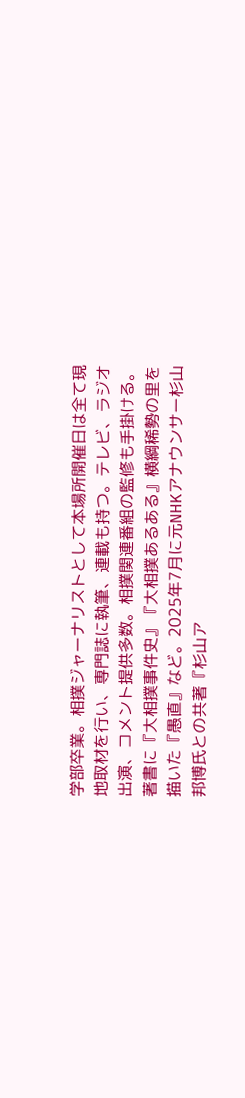学部卒業。相撲ジャーナリストとして本場所開催日は全て現地取材を行い、専門誌に執筆、連載も持つ。テレビ、ラジオ出演、コメント提供多数。相撲関連番組の監修も手掛ける。著書に『大相撲事件史』『大相撲あるある』横綱稀勢の里を描いた『愚直』など。2025年7月に元NHKアナウンサー杉山邦博氏との共著『杉山ア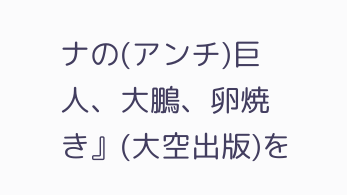ナの(アンチ)巨人、大鵬、卵焼き』(大空出版)を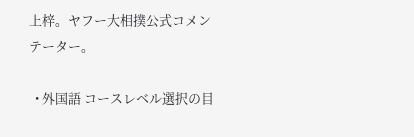上梓。ヤフー大相撲公式コメンテーター。

  • 外国語 コースレベル選択の目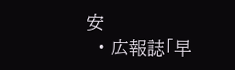安
  • 広報誌「早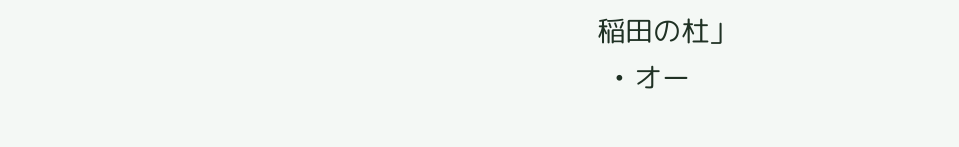稲田の杜」
  • オー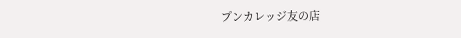プンカレッジ友の店